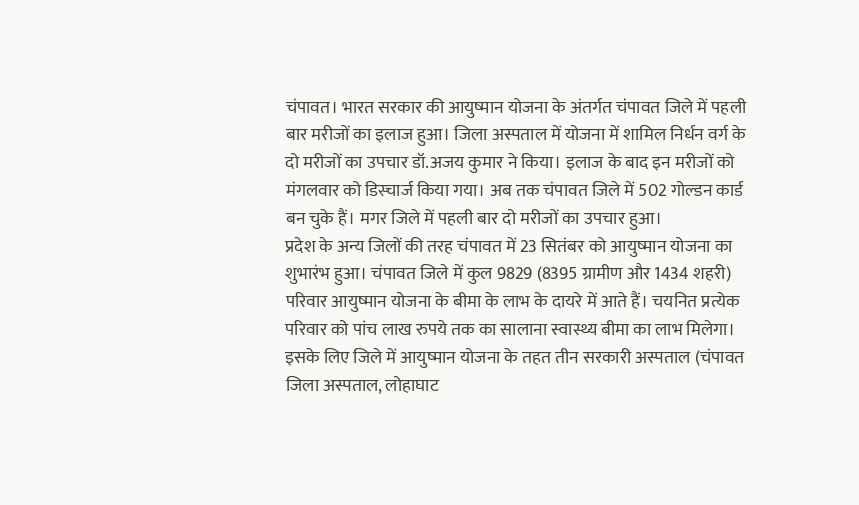चंपावत। भारत सरकार की आयुष्मान योजना के अंतर्गत चंपावत जिले में पहली बार मरीजों का इलाज हुआ। जिला अस्पताल में योजना में शामिल निर्धन वर्ग के दो मरीजों का उपचार डॉ.अजय कुमार ने किया। इलाज के बाद इन मरीजों को मंगलवार को डिस्चार्ज किया गया। अब तक चंपावत जिले में 502 गोल्डन कार्ड बन चुके हैं। मगर जिले में पहली बार दो मरीजों का उपचार हुआ।
प्रदेश के अन्य जिलों की तरह चंपावत में 23 सितंबर को आयुष्मान योजना का शुभारंभ हुआ। चंपावत जिले में कुल 9829 (8395 ग्रामीण और 1434 शहरी) परिवार आयुष्मान योजना के बीमा के लाभ के दायरे में आते हैं। चयनित प्रत्येक परिवार को पांच लाख रुपये तक का सालाना स्वास्थ्य बीमा का लाभ मिलेगा। इसके लिए जिले में आयुष्मान योजना के तहत तीन सरकारी अस्पताल (चंपावत जिला अस्पताल, लोहाघाट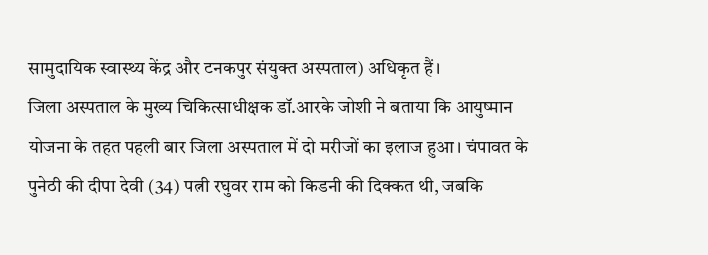सामुदायिक स्वास्थ्य केंद्र और टनकपुर संयुक्त अस्पताल) अधिकृत हैं।
जिला अस्पताल के मुख्य चिकित्साधीक्षक डॉ.आरके जोशी ने बताया कि आयुष्मान योजना के तहत पहली बार जिला अस्पताल में दो मरीजों का इलाज हुआ। चंपावत के पुनेठी की दीपा देवी (34) पत्नी रघुवर राम को किडनी की दिक्कत थी, जबकि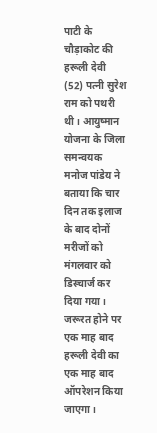पाटी के चौड़ाकोट की हरूली देवी (52) पत्नी सुरेश राम को पथरी थी। आयुष्मान योजना के जिला समन्वयक मनोज पांडेय ने बताया कि चार दिन तक इलाज के बाद दोनों मरीजों को मंगलवार को डिस्चार्ज कर दिया गया। जरूरत होने पर एक माह बाद हरूली देवी का एक माह बाद ऑपरेशन किया जाएगा।